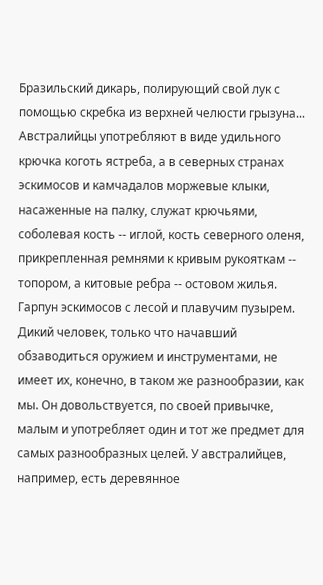Бразильский дикарь, полирующий свой лук с помощью скребка из верхней челюсти грызуна...
Австралийцы употребляют в виде удильного крючка коготь ястреба, а в северных странах эскимосов и камчадалов моржевые клыки, насаженные на палку, служат крючьями, соболевая кость -- иглой, кость северного оленя, прикрепленная ремнями к кривым рукояткам -- топором, а китовые ребра -- остовом жилья.
Гарпун эскимосов с лесой и плавучим пузырем.
Дикий человек, только что начавший обзаводиться оружием и инструментами, не имеет их, конечно, в таком же разнообразии, как мы. Он довольствуется, по своей привычке, малым и употребляет один и тот же предмет для самых разнообразных целей. У австралийцев, например, есть деревянное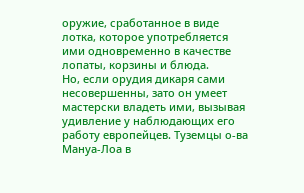оружие, сработанное в виде лотка, которое употребляется ими одновременно в качестве лопаты, корзины и блюда.
Но, если орудия дикаря сами несовершенны, зато он умеет мастерски владеть ими, вызывая удивление у наблюдающих его работу европейцев. Туземцы о-ва Мануа-Лоа в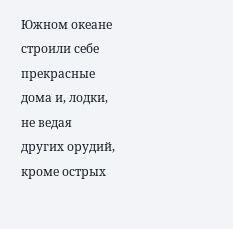Южном океане строили себе прекрасные дома и, лодки, не ведая других орудий, кроме острых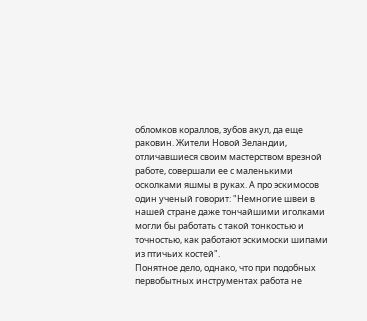обломков кораллов, зубов акул, да еще раковин. Жители Новой Зеландии, отличавшиеся своим мастерством врезной работе, совершали ее с маленькими осколками яшмы в руках. А про эскимосов один ученый говорит: "Немногие швеи в нашей стране даже тончайшими иголками могли бы работать с такой тонкостью и точностью, как работают эскимоски шипами из птичьих костей".
Понятное дело, однако, что при подобных первобытных инструментах работа не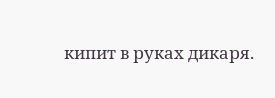кипит в руках дикаря.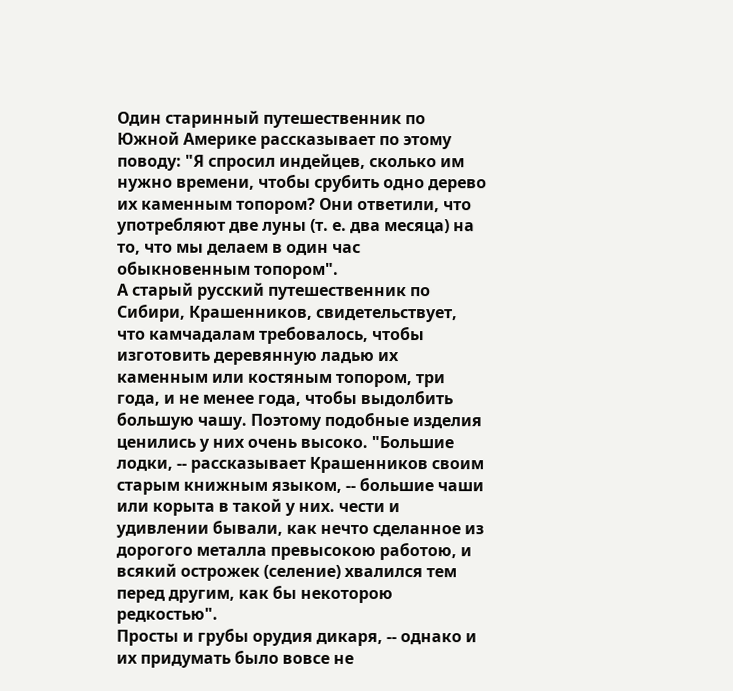Один старинный путешественник по Южной Америке рассказывает по этому поводу: "Я спросил индейцев, сколько им нужно времени, чтобы срубить одно дерево их каменным топором? Они ответили, что употребляют две луны (т. е. два месяца) на то, что мы делаем в один час обыкновенным топором".
А старый русский путешественник по Сибири, Крашенников, свидетельствует, что камчадалам требовалось, чтобы изготовить деревянную ладью их каменным или костяным топором, три года, и не менее года, чтобы выдолбить большую чашу. Поэтому подобные изделия ценились у них очень высоко. "Большие лодки, -- рассказывает Крашенников своим старым книжным языком, -- большие чаши или корыта в такой у них. чести и удивлении бывали, как нечто сделанное из дорогого металла превысокою работою, и всякий острожек (селение) хвалился тем перед другим, как бы некоторою редкостью".
Просты и грубы орудия дикаря, -- однако и их придумать было вовсе не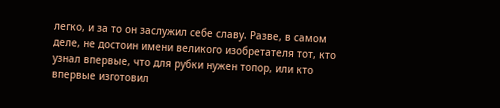легко, и за то он заслужил себе славу. Разве, в самом деле, не достоин имени великого изобретателя тот, кто узнал впервые, что для рубки нужен топор, или кто впервые изготовил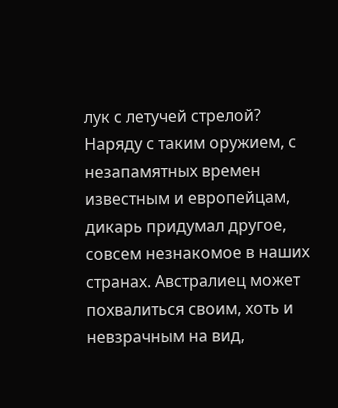лук с летучей стрелой?
Наряду с таким оружием, с незапамятных времен известным и европейцам, дикарь придумал другое, совсем незнакомое в наших странах. Австралиец может похвалиться своим, хоть и невзрачным на вид,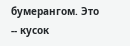бумерангом. Это -- кусок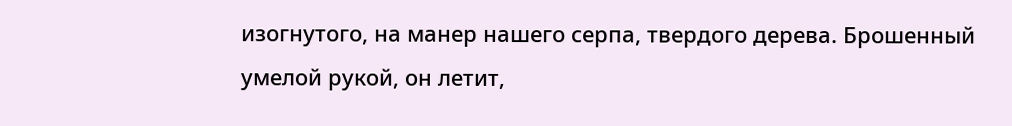изогнутого, на манер нашего серпа, твердого дерева. Брошенный умелой рукой, он летит,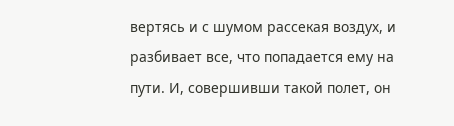вертясь и с шумом рассекая воздух, и разбивает все, что попадается ему на пути. И, совершивши такой полет, он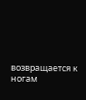возвращается к ногам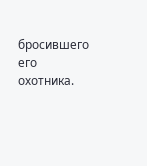бросившего его охотника.